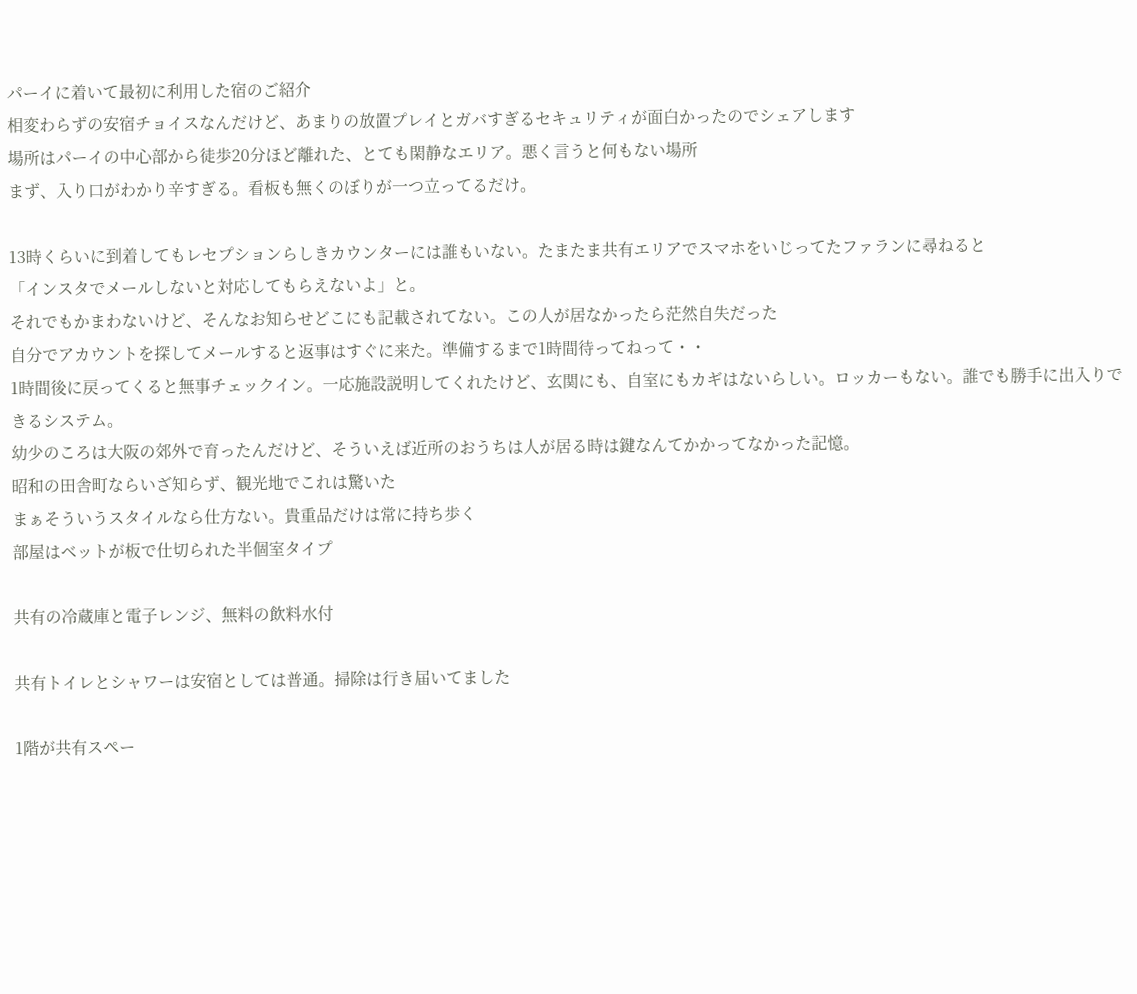パーイに着いて最初に利用した宿のご紹介
相変わらずの安宿チョイスなんだけど、あまりの放置プレイとガバすぎるセキュリティが面白かったのでシェアします
場所はパーイの中心部から徒歩20分ほど離れた、とても閑静なエリア。悪く言うと何もない場所
まず、入り口がわかり辛すぎる。看板も無くのぼりが一つ立ってるだけ。

13時くらいに到着してもレセプションらしきカウンターには誰もいない。たまたま共有エリアでスマホをいじってたファランに尋ねると
「インスタでメールしないと対応してもらえないよ」と。
それでもかまわないけど、そんなお知らせどこにも記載されてない。この人が居なかったら茫然自失だった
自分でアカウントを探してメールすると返事はすぐに来た。準備するまで1時間待ってねって・・
1時間後に戻ってくると無事チェックイン。一応施設説明してくれたけど、玄関にも、自室にもカギはないらしい。ロッカーもない。誰でも勝手に出入りできるシステム。
幼少のころは大阪の郊外で育ったんだけど、そういえば近所のおうちは人が居る時は鍵なんてかかってなかった記憶。
昭和の田舎町ならいざ知らず、観光地でこれは驚いた
まぁそういうスタイルなら仕方ない。貴重品だけは常に持ち歩く
部屋はベットが板で仕切られた半個室タイプ

共有の冷蔵庫と電子レンジ、無料の飲料水付

共有トイレとシャワーは安宿としては普通。掃除は行き届いてました

1階が共有スペー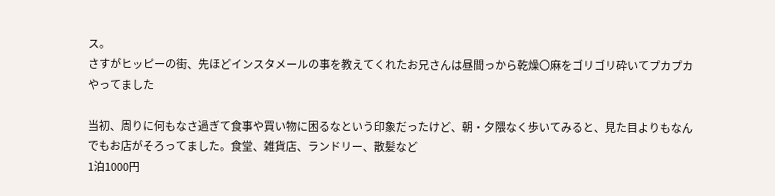ス。
さすがヒッピーの街、先ほどインスタメールの事を教えてくれたお兄さんは昼間っから乾燥〇麻をゴリゴリ砕いてプカプカやってました

当初、周りに何もなさ過ぎて食事や買い物に困るなという印象だったけど、朝・夕隈なく歩いてみると、見た目よりもなんでもお店がそろってました。食堂、雑貨店、ランドリー、散髪など
1泊1000円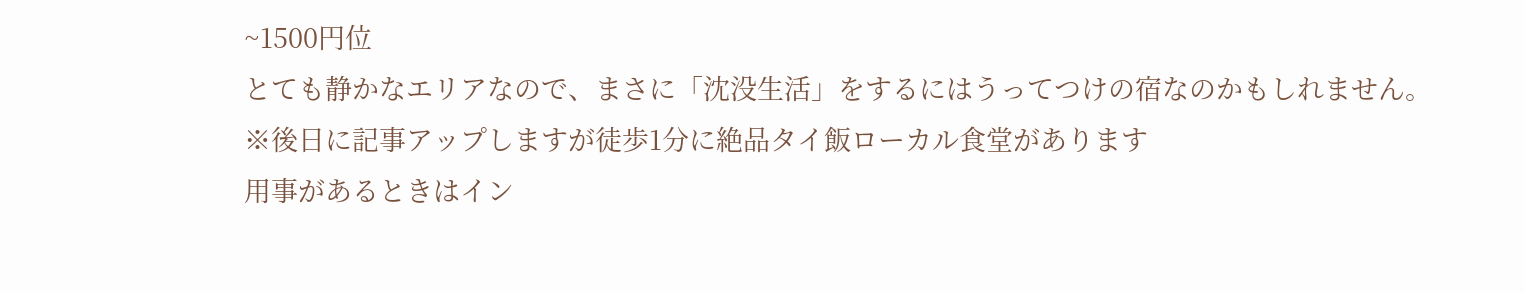~1500円位
とても静かなエリアなので、まさに「沈没生活」をするにはうってつけの宿なのかもしれません。
※後日に記事アップしますが徒歩1分に絶品タイ飯ローカル食堂があります
用事があるときはイン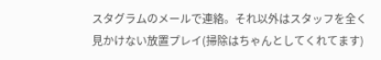スタグラムのメールで連絡。それ以外はスタッフを全く見かけない放置プレイ(掃除はちゃんとしてくれてます)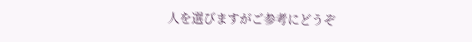人を選びますがご参考にどうぞ